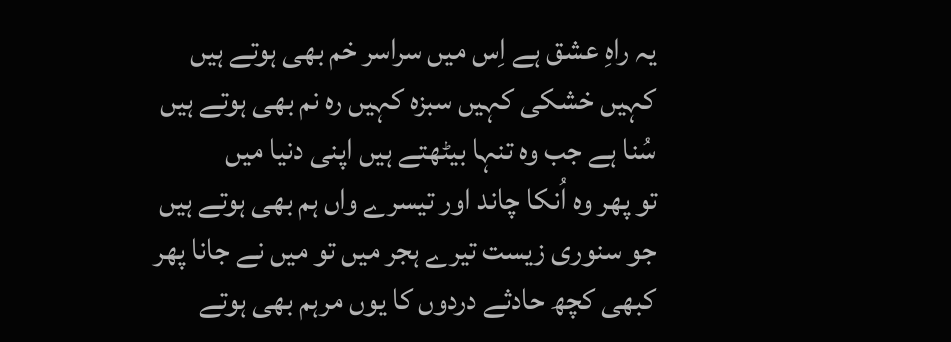یہ راہِ عشق ہے اِس میں سراسر خم بھی ہوتے ہیں
کہیں خشکی کہیں سبزہ کہیں رہ نم بھی ہوتے ہیں
سُنا ہے جب وہ تنہا بیٹھتے ہیں اپنی دنیا میں
تو پھر وہ اُنکا چاند اور تیسرے واں ہم بھی ہوتے ہیں
جو سنوری زیست تیرے ہجر میں تو میں نے جانا پھر
کبھی کچھ حادثے دردوں کا یوں مرہم بھی ہوتے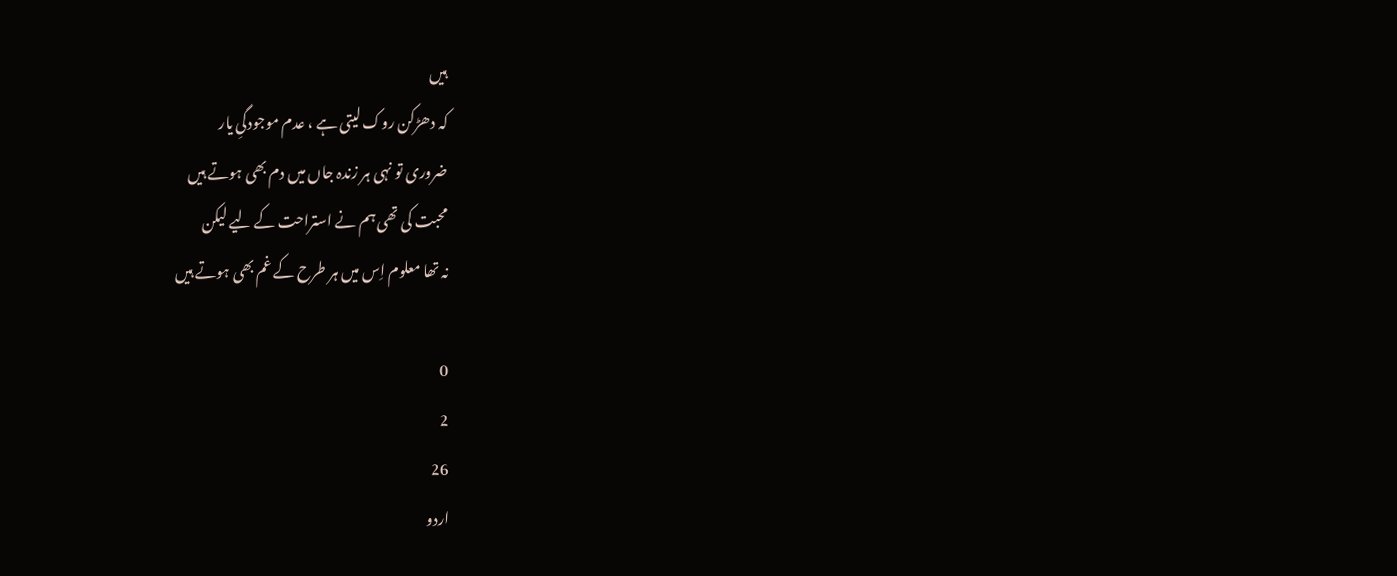ہیں
کہ دھڑکن روک لیتی ہے ، عدم موجودگیِ یار
ضروری تو نہی ہر زندہ جاں میں دم بھی ہوتے ہیں
محبت کی تھی ہم نے استراحت کے لیے لیکن
نہ تھا معلوم اِس میں ہر طرح کے غم بھی ہوتے ہیں

0
2
26
اردو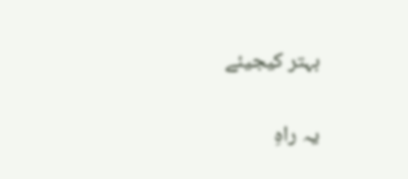بہتر کیجیئے

یہ راہِ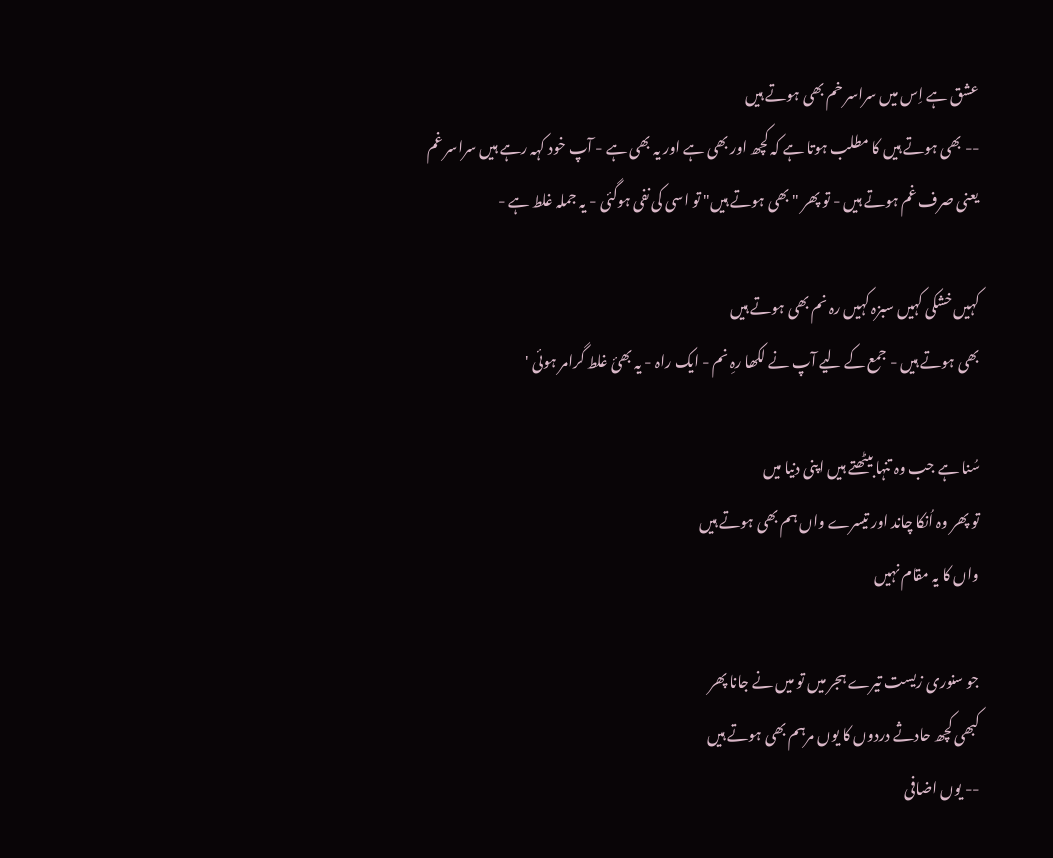عشق ہے اِس میں سراسر خم بھی ہوتے ہیں
-- بھی ہوتے ہیں کا مطلب ہوتا ہے کہ کچھ اور بھی ہے اور یہ بھی ہے - آپ خود کہہ رہے ہیں سراسر غم
یعنی صرف غم ہوتے ہیں - تو پھر "بھی ہوتے ہیں" تو اسی کی نفی ہوگئی - یہ جملہ غلط ہے -

کہیں خشکی کہیں سبزہ کہیں رہ نم بھی ہوتے ہیں
بھی ہوتے ہیں - جمع کے لیے آپ نے لکھا رہِ نم - ایک راہ - یہ بھئ غلط گرامر ہوئی '

سُنا ہے جب وہ تنہا بیٹھتے ہیں اپنی دنیا میں
تو پھر وہ اُنکا چاند اور تیسرے واں ہم بھی ہوتے ہیں
واں کا یہ مقام نہیں

جو سنوری زیست تیرے ہجر میں تو میں نے جانا پھر
کبھی کچھ حادثے دردوں کا یوں مرہم بھی ہوتے ہیں
-- یوں اضافی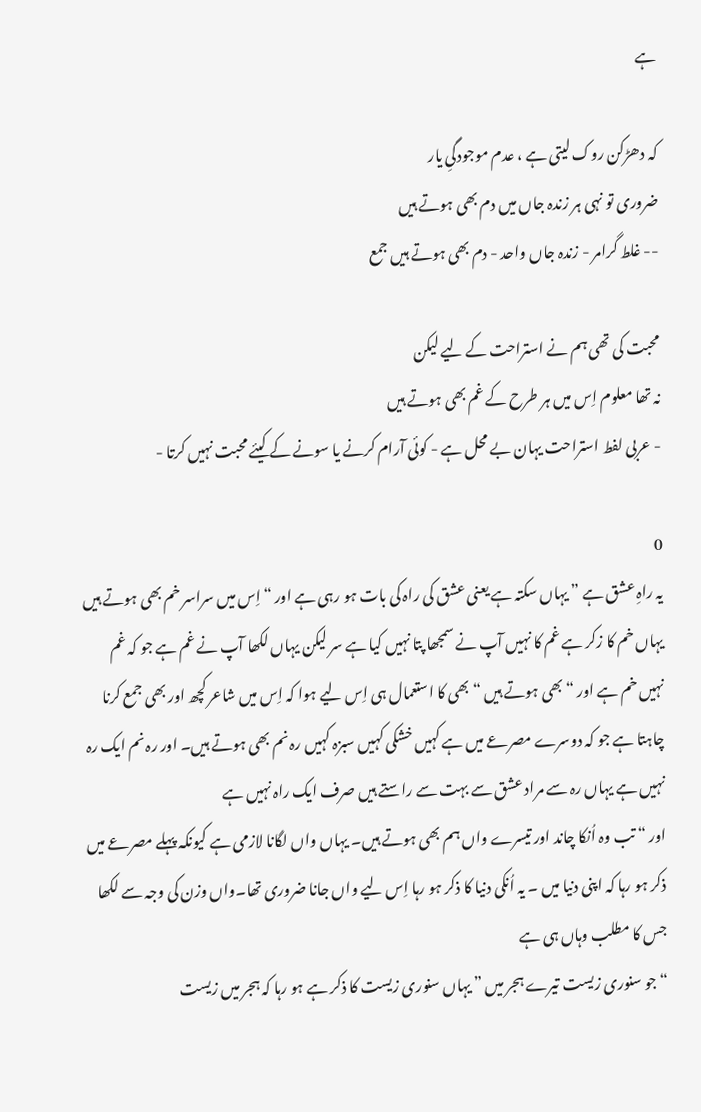ہے

کہ دھڑکن روک لیتی ہے ، عدم موجودگیِ یار
ضروری تو نہی ہر زندہ جاں میں دم بھی ہوتے ہیں
-- غلط گرامر - زندہ جاں واحد - دم بھی ہوتے ہیں جمع

محبت کی تھی ہم نے استراحت کے لیے لیکن
نہ تھا معلوم اِس میں ہر طرح کے غم بھی ہوتے ہیں
- عربی لفط استراحت یہان بے محل ہے - کوئی آرام کرنے یا سونے کے کیئے محبت نہیں کرتا -

0
یہ راہِ عشق ہے ” یہاں سکتہ ہے یعنی عشق کی راہ کی بات ہو رہی ہے اور “اِس میں سراسر خم بھی ہوتے ہیں یہاں خم کا زکر ہے غم کا نہیں آپ نے سمجھا پتا نہیں کیا ہے سر لیکن یہاں لکھا آپ نے غم ہے جو کہ غم نہیں خم ہے اور “ بھی ہوتے ہیں “ بھی کا استعمال ہی اِس لیے ہوا کہ اِس میں شاعر کچھ اور بھی جمع کرنا چاہتا ہے جو کہ دوسرے مصرعے میں ہے کہیں خشکی کہیں سبزہ کہیں رہ نم بھی ہوتے ہیں۔ اور رہ نم ایک رہ نہیں ہے یہاں رہ سے مراد عشق سے بہت سے راستے ہیں صرف ایک راہ نہیں ہے
اور “ تب وہ اُنکا چاند اور تیسرے واں ہم بھی ہوتے ہیں۔ یہاں واں لگانا لازمی ہے کیونکہ پہلے مصرعے میں ذکر ہو رہا کہ اپنی دنیا میں ۔ یہ اُنکی دنیا کا ذکر ہو رہا اِس لیے واں جانا ضروری تھا۔واں وزن کی وجہ سے لکھا جس کا مطلب وہاں ہی ہے
“جو سنوری زیست تیرے ہجر میں ” یہاں سنوری زیست کا ذکر ہے ہو رہا کہ ہجر میں زیست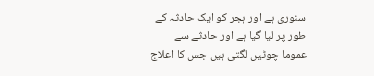سنوری ہے اور ہجر کو ایک حادثہ کے طور پر لیا گیا ہے اور حادثے سے عموما چوٹیں لگتی ہیں جس کا اعلاج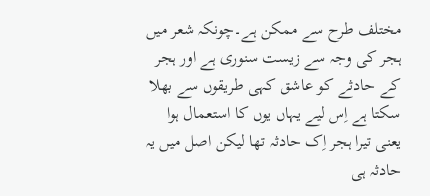مختلف طرح سے ممکن ہے۔چونکہ شعر میں ہجر کی وجہ سے زیست سنوری ہے اور ہجر کے حادثے کو عاشق کہی طریقوں سے بھلا سکتا ہے اِس لیے یہاں یوں کا استعمال ہوا یعنی تیرا ہجر اِک حادثہ تھا لیکن اصل میں یہ حادثہ ہی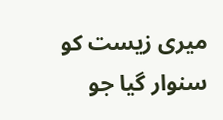میری زیست کو سنوار گیا جو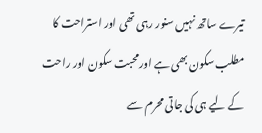تیرے ساتھ نہیں سنور رہی تھی اور استراحت کا مطلب سکون بھی ہے اورمحبت سکون اور راحت کے لیے ہی کی جاتی محرم سے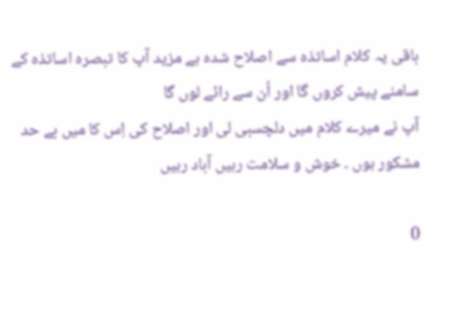باقی یہ کلام اساتذہ سے اصلاح شدہ ہے مزید آپ کا تبصرہ اساتذہ کے سامنے پیش کروں گا اور اُن سے رائے لوں گا
آپ نے میرے کلام میں دلچسبی لی اور اصلاح کی اِس کا میں بے حد مشکور ہوں ۔ خوش و سلامت رہیں آباد رہیں

0